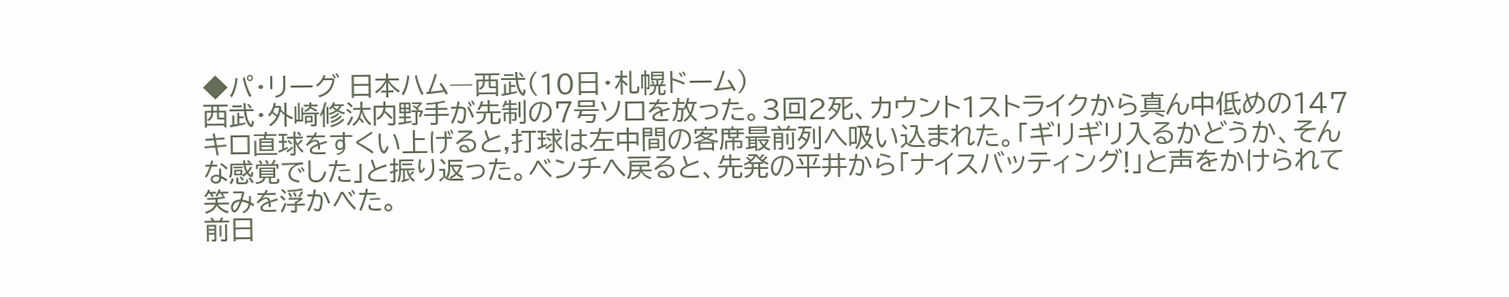◆パ・リーグ 日本ハム―西武(10日・札幌ドーム)
西武・外崎修汰内野手が先制の7号ソロを放った。3回2死、カウント1ストライクから真ん中低めの147キロ直球をすくい上げると,打球は左中間の客席最前列へ吸い込まれた。「ギリギリ入るかどうか、そんな感覚でした」と振り返った。ベンチへ戻ると、先発の平井から「ナイスバッティング!」と声をかけられて笑みを浮かべた。
前日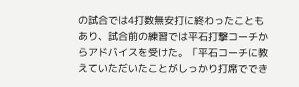の試合では4打数無安打に終わったこともあり、試合前の練習では平石打撃コーチからアドバイスを受けた。「平石コーチに教えていただいたことがしっかり打席ででき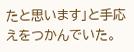たと思います」と手応えをつかんでいた。